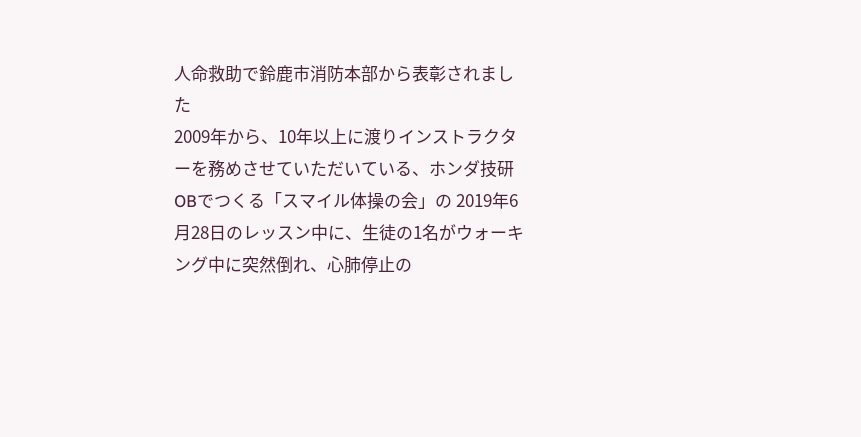人命救助で鈴鹿市消防本部から表彰されました
2009年から、10年以上に渡りインストラクターを務めさせていただいている、ホンダ技研OBでつくる「スマイル体操の会」の 2019年6月28日のレッスン中に、生徒の1名がウォーキング中に突然倒れ、心肺停止の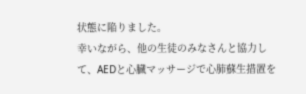状態に陥りました。
幸いながら、他の生徒のみなさんと協力して、AEDと心臓マッサージで心肺蘇生措置を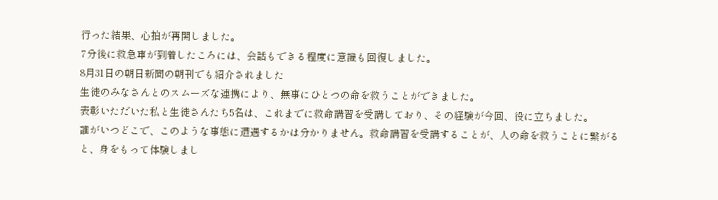行った結果、心拍が再開しました。
7分後に救急車が到着したころには、会話もできる程度に意識も回復しました。
8月31日の朝日新聞の朝刊でも紹介されました
生徒のみなさんとのスムーズな連携により、無事にひとつの命を救うことができました。
表彰いただいた私と生徒さんたち5名は、これまでに救命講習を受講しており、その経験が今回、役に立ちました。
誰がいつどこで、このような事態に遭遇するかは分かりません。救命講習を受講することが、人の命を救うことに繋がると、身をもって体験しまし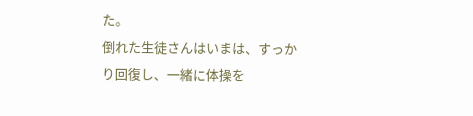た。
倒れた生徒さんはいまは、すっかり回復し、一緒に体操を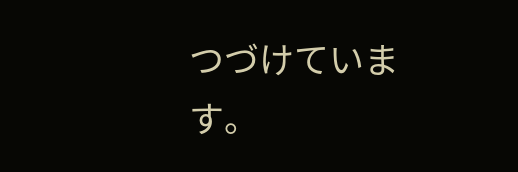つづけています。